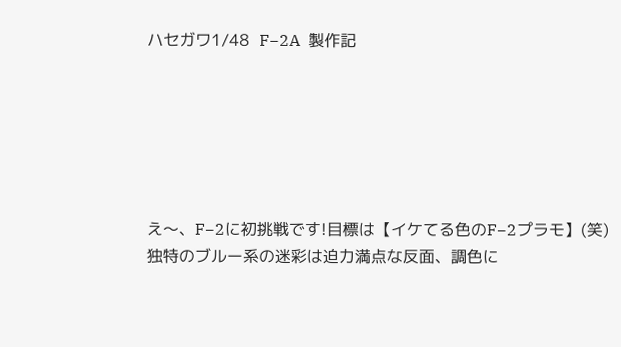ハセガワ1/48  F−2A  製作記






え〜、F−2に初挑戦です!目標は【イケてる色のF−2プラモ】(笑)
独特のブルー系の迷彩は迫力満点な反面、調色に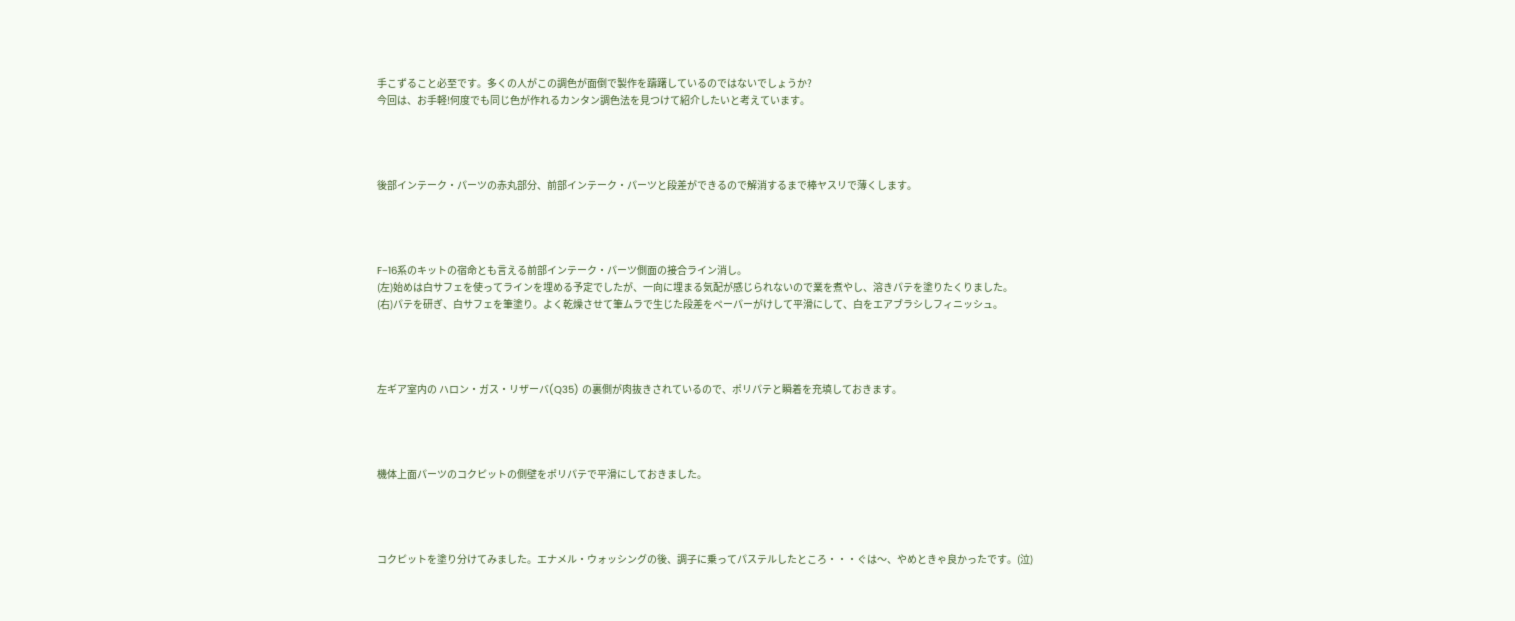手こずること必至です。多くの人がこの調色が面倒で製作を躊躇しているのではないでしょうか?
今回は、お手軽!何度でも同じ色が作れるカンタン調色法を見つけて紹介したいと考えています。




後部インテーク・パーツの赤丸部分、前部インテーク・パーツと段差ができるので解消するまで棒ヤスリで薄くします。




F−16系のキットの宿命とも言える前部インテーク・パーツ側面の接合ライン消し。
(左)始めは白サフェを使ってラインを埋める予定でしたが、一向に埋まる気配が感じられないので業を煮やし、溶きパテを塗りたくりました。
(右)パテを研ぎ、白サフェを筆塗り。よく乾燥させて筆ムラで生じた段差をペーパーがけして平滑にして、白をエアブラシしフィニッシュ。




左ギア室内の ハロン・ガス・リザーバ(Q35) の裏側が肉抜きされているので、ポリパテと瞬着を充填しておきます。




機体上面パーツのコクピットの側壁をポリパテで平滑にしておきました。




コクピットを塗り分けてみました。エナメル・ウォッシングの後、調子に乗ってパステルしたところ・・・ぐは〜、やめときゃ良かったです。(泣)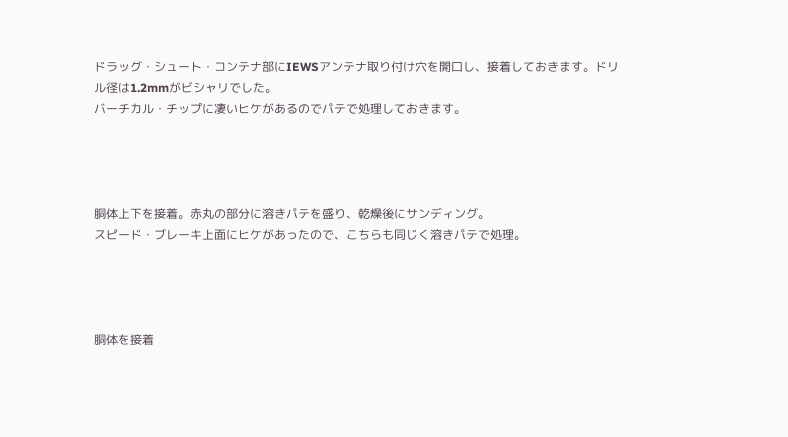ドラッグ・シュート・コンテナ部にIEWSアンテナ取り付け穴を開口し、接着しておきます。ドリル径は1.2mmがビシャリでした。
バーチカル・チップに凄いヒケがあるのでパテで処理しておきます。




胴体上下を接着。赤丸の部分に溶きパテを盛り、乾燥後にサンディング。
スピード・ブレーキ上面にヒケがあったので、こちらも同じく溶きパテで処理。




胴体を接着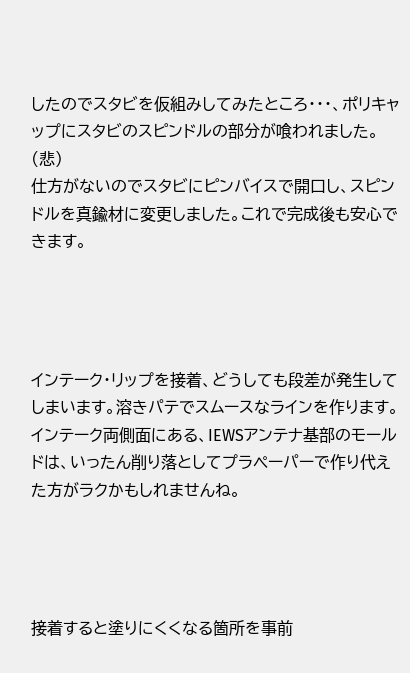したのでスタビを仮組みしてみたところ・・・、ポリキャップにスタビのスピンドルの部分が喰われました。(悲)
仕方がないのでスタビにピンバイスで開口し、スピンドルを真鍮材に変更しました。これで完成後も安心できます。




インテーク・リップを接着、どうしても段差が発生してしまいます。溶きパテでスムースなラインを作ります。
インテーク両側面にある、IEWSアンテナ基部のモールドは、いったん削り落としてプラペーパーで作り代えた方がラクかもしれませんね。




接着すると塗りにくくなる箇所を事前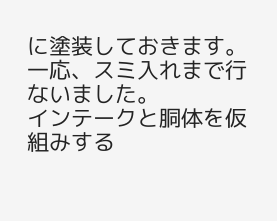に塗装しておきます。一応、スミ入れまで行ないました。
インテークと胴体を仮組みする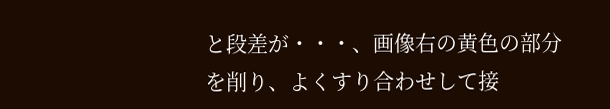と段差が・・・、画像右の黄色の部分を削り、よくすり合わせして接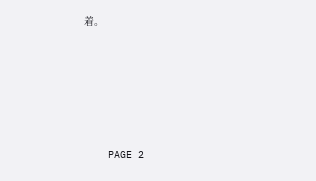着。






    PAGE 2